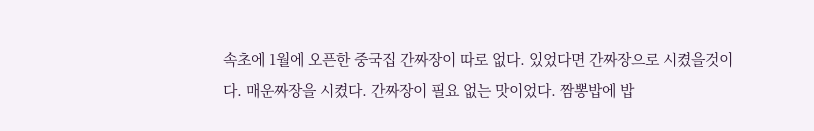속초에 1월에 오픈한 중국집 간짜장이 따로 없다. 있었다면 간짜장으로 시켰을것이다. 매운짜장을 시켰다. 간짜장이 필요 없는 맛이었다. 짬뽕밥에 밥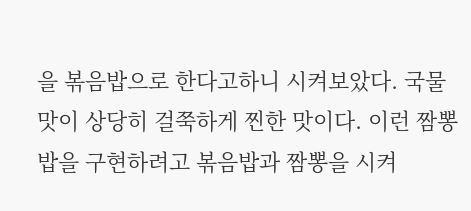을 볶음밥으로 한다고하니 시켜보았다. 국물맛이 상당히 걸쭉하게 찐한 맛이다. 이런 짬뽕밥을 구현하려고 볶음밥과 짬뽕을 시켜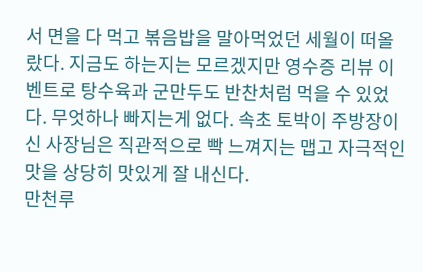서 면을 다 먹고 볶음밥을 말아먹었던 세월이 떠올랐다. 지금도 하는지는 모르겠지만 영수증 리뷰 이벤트로 탕수육과 군만두도 반찬처럼 먹을 수 있었다. 무엇하나 빠지는게 없다. 속초 토박이 주방장이신 사장님은 직관적으로 빡 느껴지는 맵고 자극적인 맛을 상당히 맛있게 잘 내신다.
만천루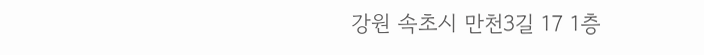강원 속초시 만천3길 17 1층